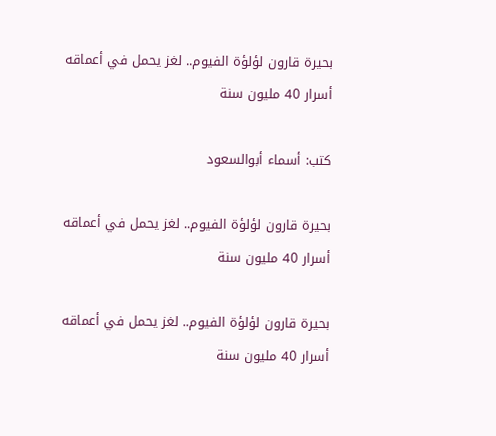بحيرة قارون لؤلؤة الفيوم.. لغز يحمل في أعماقه أسرار 40 مليون سنة

كتب: أسماء أبوالسعود

بحيرة قارون لؤلؤة الفيوم.. لغز يحمل في أعماقه أسرار 40 مليون سنة

بحيرة قارون لؤلؤة الفيوم.. لغز يحمل في أعماقه أسرار 40 مليون سنة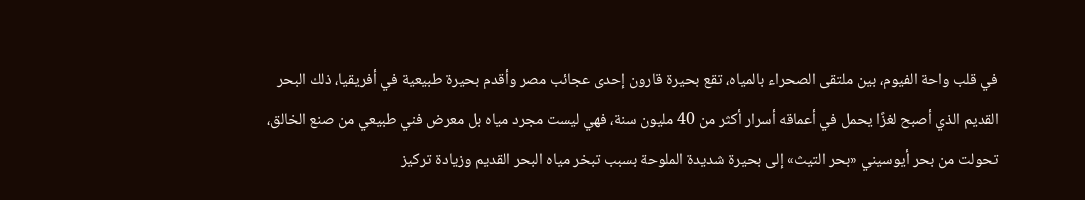في قلب واحة الفيوم، بين ملتقى الصحراء بالمياه، تقع بحيرة قارون إحدى عجائب مصر وأقدم بحيرة طبيعية في أفريقيا، ذلك البحر القديم الذي أصبح لغزًا يحمل في أعماقه أسرار أكثر من 40 مليون سنة، فهي ليست مجرد مياه بل معرض فني طبيعي من صنع الخالق، تحولت من بحر أيوسيني «بحر التيث» إلى بحيرة شديدة الملوحة بسبب تبخر مياه البحر القديم وزيادة تركيز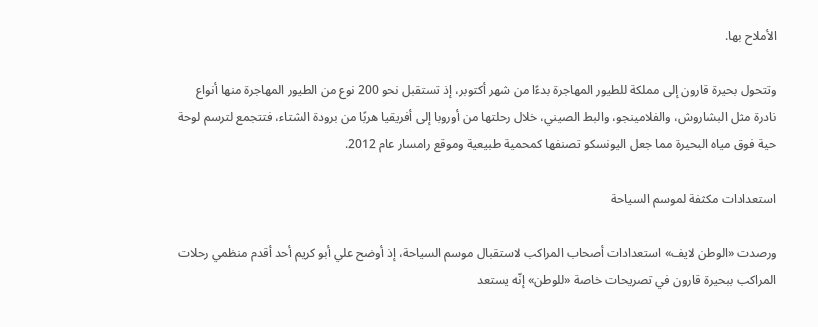الأملاح بها.

وتتحول بحيرة قارون إلى مملكة للطيور المهاجرة بدءًا من شهر أكتوبر، إذ تستقبل نحو 200 نوع من الطيور المهاجرة منها أنواع نادرة مثل البشاروش، والفلامينجو، والبط الصيني، خلال رحلتها من أوروبا إلى أفريقيا هربًا من برودة الشتاء، فتتجمع لترسم لوحة حية فوق مياه البحيرة مما جعل اليونسكو تصنفها كمحمية طبيعية وموقع رامسار عام 2012.

استعدادات مكثفة لموسم السياحة

ورصدت «الوطن لايف» استعدادات أصحاب المراكب لاستقبال موسم السياحة، إذ أوضح علي أبو كريم أحد أقدم منظمي رحلات المراكب ببحيرة قارون في تصريحات خاصة «للوطن» إنّه يستعد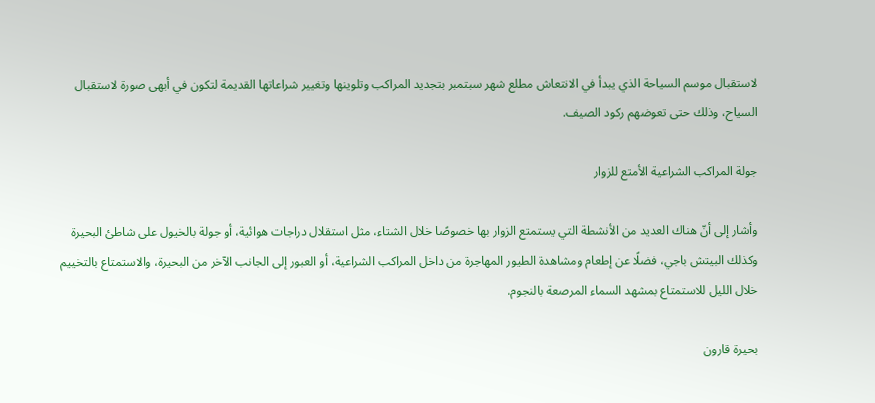لاستقبال موسم السياحة الذي يبدأ في الانتعاش مطلع شهر سبتمبر بتجديد المراكب وتلوينها وتغيير شراعاتها القديمة لتكون في أبهى صورة لاستقبال السياح، وذلك حتى تعوضهم ركود الصيف.

جولة المراكب الشراعية الأمتع للزوار

وأشار إلى أنّ هناك العديد من الأنشطة التي يستمتع الزوار بها خصوصًا خلال الشتاء، مثل استقلال دراجات هوائية، أو جولة بالخيول على شاطئ البحيرة وكذلك البيتش باجي، فضلًا عن إطعام ومشاهدة الطيور المهاجرة من داخل المراكب الشراعية، أو العبور إلى الجانب الآخر من البحيرة، والاستمتاع بالتخييم خلال الليل للاستمتاع بمشهد السماء المرصعة بالنجوم.

بحيرة قارون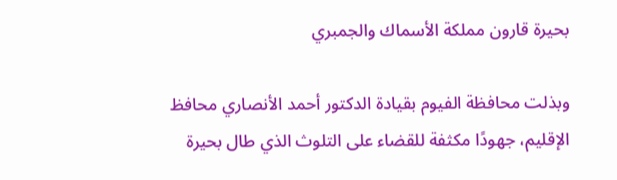بحيرة قارون مملكة الأسماك والجمبري

وبذلت محافظة الفيوم بقيادة الدكتور أحمد الأنصاري محافظ الإقليم، جهودًا مكثفة للقضاء على التلوث الذي طال بحيرة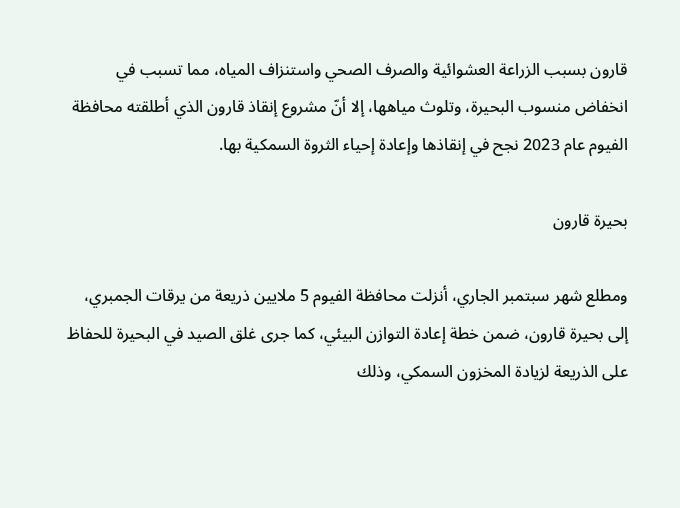قارون بسبب الزراعة العشوائية والصرف الصحي واستنزاف المياه، مما تسبب في انخفاض منسوب البحيرة، وتلوث مياهها، إلا أنّ مشروع إنقاذ قارون الذي أطلقته محافظة الفيوم عام 2023 نجح في إنقاذها وإعادة إحياء الثروة السمكية بها.

بحيرة قارون

ومطلع شهر سبتمبر الجاري، أنزلت محافظة الفيوم 5 ملايين ذريعة من يرقات الجمبري، إلى بحيرة قارون، ضمن خطة إعادة التوازن البيئي، كما جرى غلق الصيد في البحيرة للحفاظ على الذريعة لزيادة المخزون السمكي، وذلك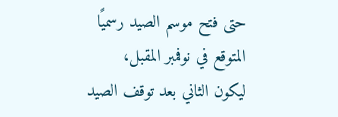حتى فتح موسم الصيد رسميًا المتوقع في نوفمبر المقبل، ليكون الثاني بعد توقف الصيد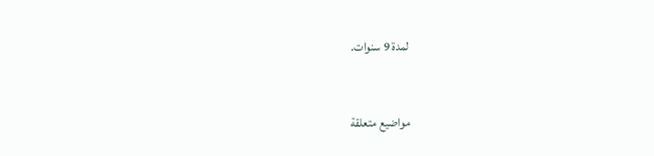لمدة 9 سنوات.


مواضيع متعلقة